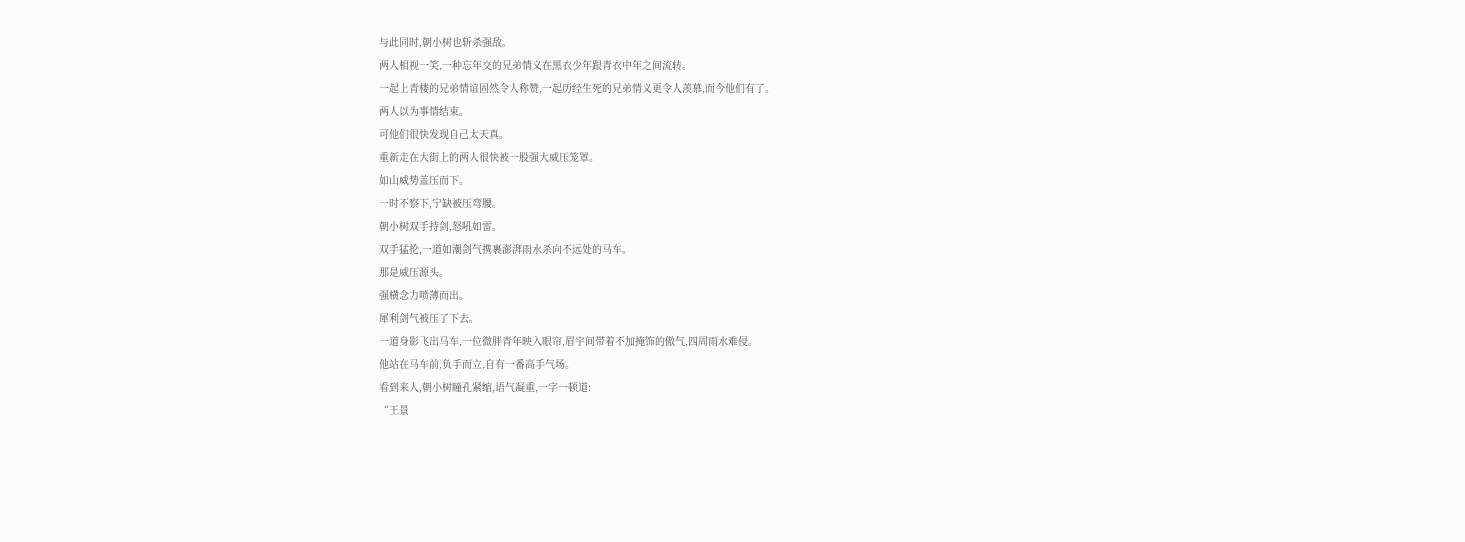与此同时,朝小树也斩杀强敌。
两人相视一笑,一种忘年交的兄弟情义在黑衣少年跟青衣中年之间流转。
一起上青楼的兄弟情谊固然令人称赞,一起历经生死的兄弟情义更令人羡慕,而今他们有了。
两人以为事情结束。
可他们很快发现自己太天真。
重新走在大街上的两人很快被一股强大威压笼罩。
如山威势盖压而下。
一时不察下,宁缺被压弯腰。
朝小树双手持剑,怒吼如雷。
双手猛抡,一道如潮剑气携裹澎湃雨水杀向不远处的马车。
那是威压源头。
强横念力喷薄而出。
犀利剑气被压了下去。
一道身影飞出马车,一位微胖青年映入眼帘,眉宇间带着不加掩饰的傲气,四周雨水难侵。
他站在马车前,负手而立,自有一番高手气场。
看到来人,朝小树瞳孔紧缩,语气凝重,一字一顿道:
“王景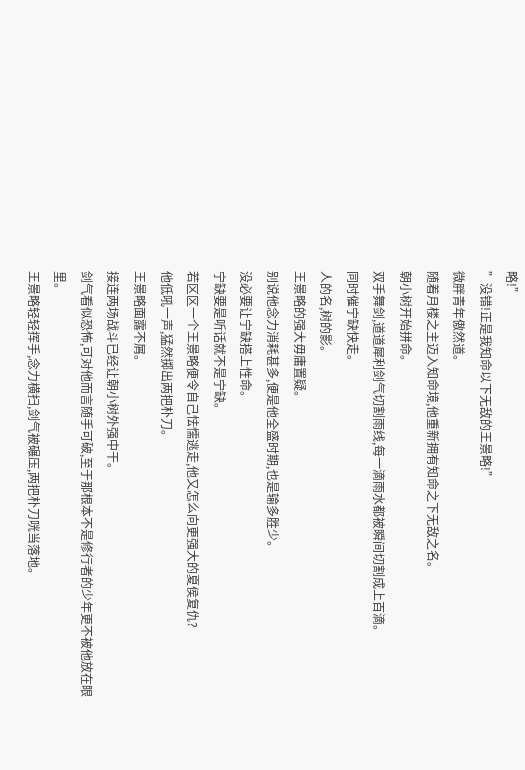略!”
”没错!正是我知命以下无敌的王景略!”
微胖青年傲然道。
随着月楼之主迈入知命境,他重新拥有知命之下无敌之名。
朝小树开始拼命。
双手舞剑,道道犀利剑气切割雨线,每一滴雨水都被瞬间切割成上百滴。
同时催宁缺快走。
人的名,树的影。
王景略的强大毋庸置疑。
别说他念力消耗甚多,便是他全盛时期,也是输多胜少。
没必要让宁缺搭上性命。
宁缺要是听话就不是宁缺。
若区区一个王景略便令自己怯懦逃走,他又怎么向更强大的夏侯复仇?
他低吼一声,猛然掷出两把朴刀。
王景略面露不屑。
接连两场战斗已经让朝小树外强中干。
剑气看似恐怖,可对他而言随手可破,至于那根本不是修行者的少年更不被他放在眼里。
王景略轻轻挥手,念力横扫,剑气被碾压,两把朴刀咣当落地。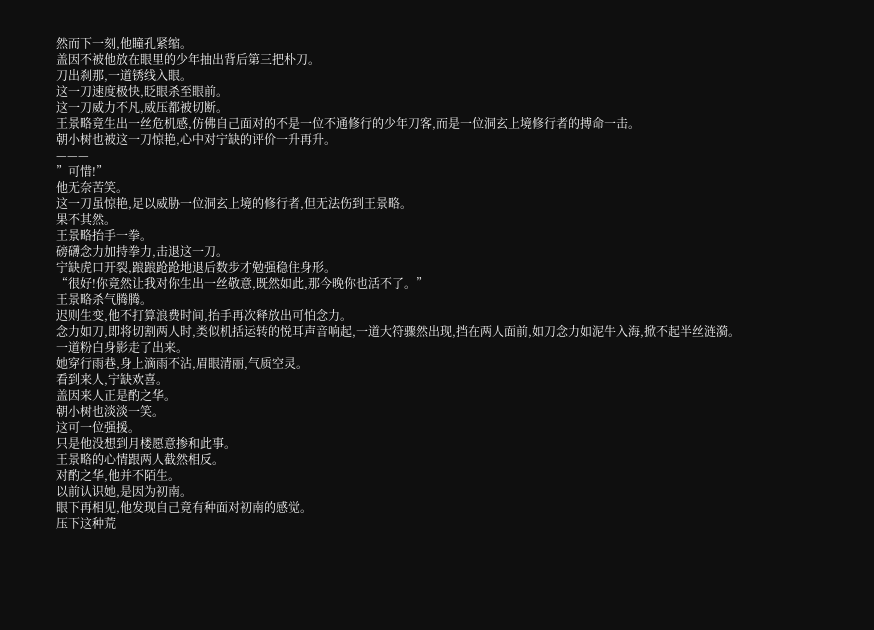然而下一刻,他瞳孔紧缩。
盖因不被他放在眼里的少年抽出背后第三把朴刀。
刀出刹那,一道锈线入眼。
这一刀速度极快,眨眼杀至眼前。
这一刀威力不凡,威压都被切断。
王景略竟生出一丝危机感,仿佛自己面对的不是一位不通修行的少年刀客,而是一位洞玄上境修行者的搏命一击。
朝小树也被这一刀惊艳,心中对宁缺的评价一升再升。
———
”可惜!”
他无奈苦笑。
这一刀虽惊艳,足以威胁一位洞玄上境的修行者,但无法伤到王景略。
果不其然。
王景略抬手一拳。
磅礴念力加持拳力,击退这一刀。
宁缺虎口开裂,踉踉跄跄地退后数步才勉强稳住身形。
“很好!你竟然让我对你生出一丝敬意,既然如此,那今晚你也活不了。”
王景略杀气腾腾。
迟则生变,他不打算浪费时间,抬手再次释放出可怕念力。
念力如刀,即将切割两人时,类似机括运转的悦耳声音响起,一道大符骤然出现,挡在两人面前,如刀念力如泥牛入海,掀不起半丝涟漪。
一道粉白身影走了出来。
她穿行雨巷,身上滴雨不沾,眉眼清丽,气质空灵。
看到来人,宁缺欢喜。
盖因来人正是酌之华。
朝小树也淡淡一笑。
这可一位强援。
只是他没想到月楼愿意掺和此事。
王景略的心情跟两人截然相反。
对酌之华,他并不陌生。
以前认识她,是因为初南。
眼下再相见,他发现自己竟有种面对初南的感觉。
压下这种荒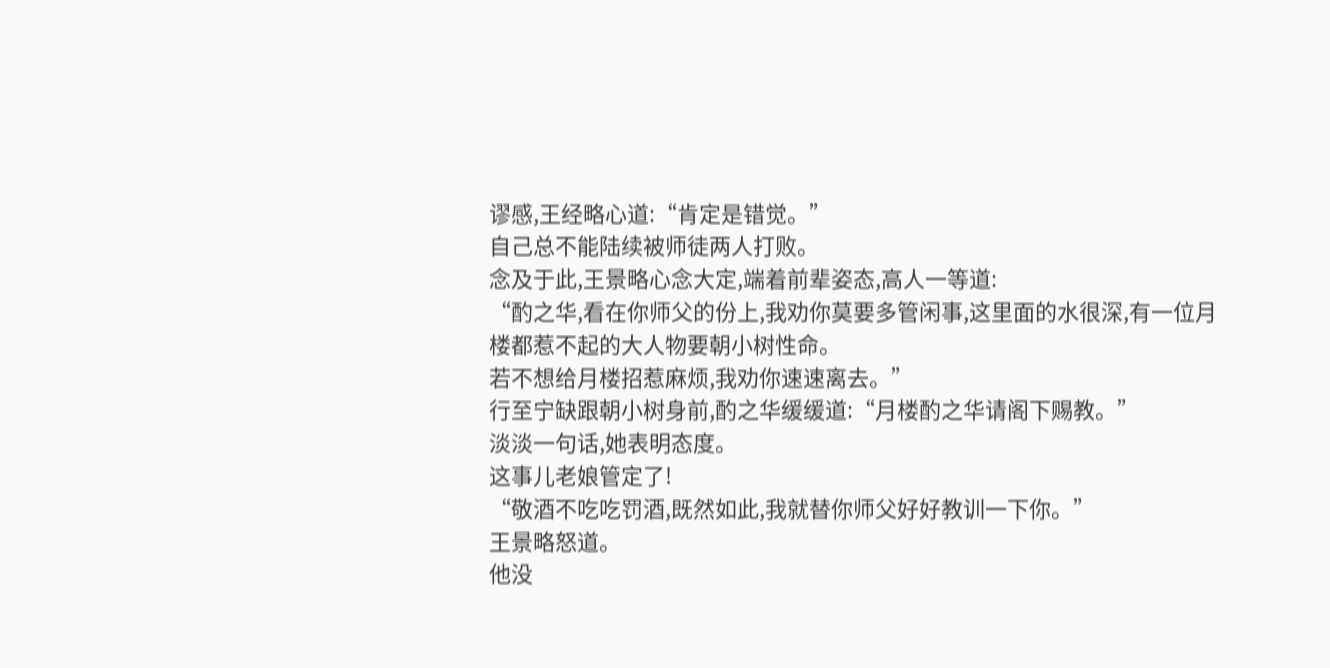谬感,王经略心道:“肯定是错觉。”
自己总不能陆续被师徒两人打败。
念及于此,王景略心念大定,端着前辈姿态,高人一等道:
“酌之华,看在你师父的份上,我劝你莫要多管闲事,这里面的水很深,有一位月楼都惹不起的大人物要朝小树性命。
若不想给月楼招惹麻烦,我劝你速速离去。”
行至宁缺跟朝小树身前,酌之华缓缓道:“月楼酌之华请阁下赐教。”
淡淡一句话,她表明态度。
这事儿老娘管定了!
“敬酒不吃吃罚酒,既然如此,我就替你师父好好教训一下你。”
王景略怒道。
他没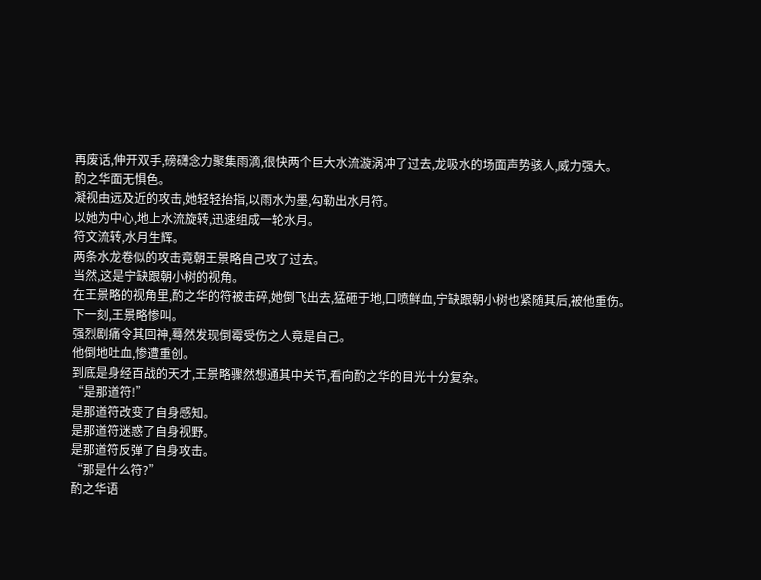再废话,伸开双手,磅礴念力聚集雨滴,很快两个巨大水流漩涡冲了过去,龙吸水的场面声势骇人,威力强大。
酌之华面无惧色。
凝视由远及近的攻击,她轻轻抬指,以雨水为墨,勾勒出水月符。
以她为中心,地上水流旋转,迅速组成一轮水月。
符文流转,水月生辉。
两条水龙卷似的攻击竟朝王景略自己攻了过去。
当然,这是宁缺跟朝小树的视角。
在王景略的视角里,酌之华的符被击碎,她倒飞出去,猛砸于地,口喷鲜血,宁缺跟朝小树也紧随其后,被他重伤。
下一刻,王景略惨叫。
强烈剧痛令其回神,蓦然发现倒霉受伤之人竟是自己。
他倒地吐血,惨遭重创。
到底是身经百战的天才,王景略骤然想通其中关节,看向酌之华的目光十分复杂。
“是那道符!”
是那道符改变了自身感知。
是那道符迷惑了自身视野。
是那道符反弹了自身攻击。
“那是什么符?”
酌之华语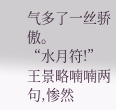气多了一丝骄傲。
“水月符!”
王景略喃喃两句,惨然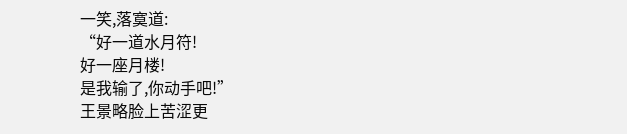一笑,落寞道:
“好一道水月符!
好一座月楼!
是我输了,你动手吧!”
王景略脸上苦涩更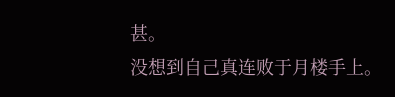甚。
没想到自己真连败于月楼手上。